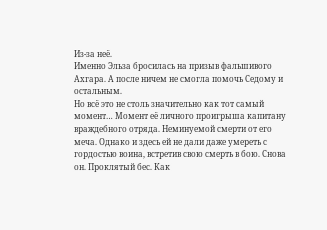Из-за неё.
Именно Эльза бросилась на призыв фальшивого Ахгара. А после ничем не смогла помочь Седому и остальным.
Но всё это не столь значительно как тот самый момент… Момент её личного проигрыша капитану враждебного отряда. Неминуемой смерти от его меча. Однако и здесь ей не дали даже умереть с гордостью воина, встретив свою смерть в бою. Снова он. Проклятый бес. Как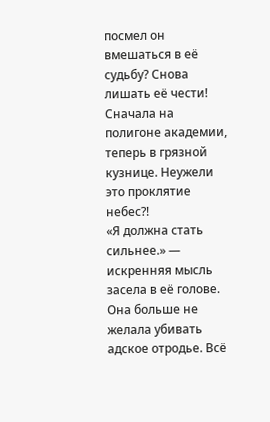посмел он вмешаться в её судьбу? Снова лишать её чести! Сначала на полигоне академии, теперь в грязной кузнице. Неужели это проклятие небес?!
«Я должна стать сильнее.» — искренняя мысль засела в её голове. Она больше не желала убивать адское отродье. Всё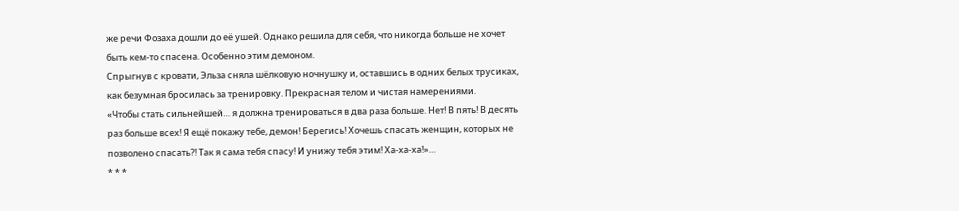же речи Фозаха дошли до её ушей. Однако решила для себя, что никогда больше не хочет быть кем-то спасена. Особенно этим демоном.
Спрыгнув с кровати, Эльза сняла шёлковую ночнушку и, оставшись в одних белых трусиках, как безумная бросилась за тренировку. Прекрасная телом и чистая намерениями.
«Чтобы стать сильнейшей… я должна тренироваться в два раза больше. Нет! В пять! В десять раз больше всех! Я ещё покажу тебе, демон! Берегись! Хочешь спасать женщин, которых не позволено спасать?! Так я сама тебя спасу! И унижу тебя этим! Ха-ха-ха!»…
* * *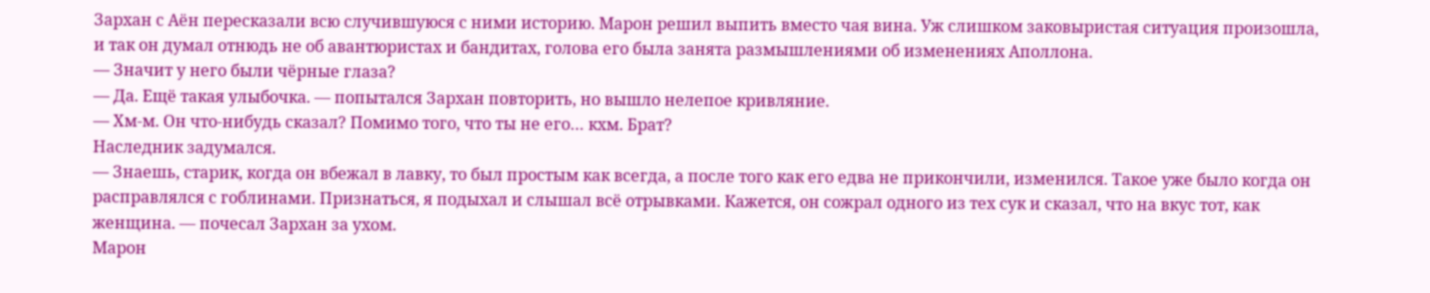Зархан с Аён пересказали всю случившуюся с ними историю. Марон решил выпить вместо чая вина. Уж слишком заковыристая ситуация произошла, и так он думал отнюдь не об авантюристах и бандитах, голова его была занята размышлениями об изменениях Аполлона.
— Значит у него были чёрные глаза?
— Да. Ещё такая улыбочка. — попытался Зархан повторить, но вышло нелепое кривляние.
— Хм-м. Он что-нибудь сказал? Помимо того, что ты не его… кхм. Брат?
Наследник задумался.
— Знаешь, старик, когда он вбежал в лавку, то был простым как всегда, а после того как его едва не прикончили, изменился. Такое уже было когда он расправлялся с гоблинами. Признаться, я подыхал и слышал всё отрывками. Кажется, он сожрал одного из тех сук и сказал, что на вкус тот, как женщина. — почесал Зархан за ухом.
Марон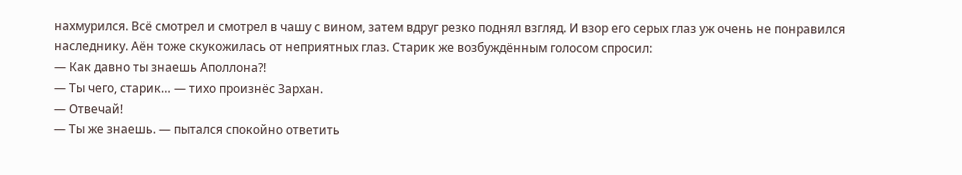нахмурился. Всё смотрел и смотрел в чашу с вином, затем вдруг резко поднял взгляд. И взор его серых глаз уж очень не понравился наследнику. Аён тоже скукожилась от неприятных глаз. Старик же возбуждённым голосом спросил:
— Как давно ты знаешь Аполлона?!
— Ты чего, старик… — тихо произнёс Зархан.
— Отвечай!
— Ты же знаешь. — пытался спокойно ответить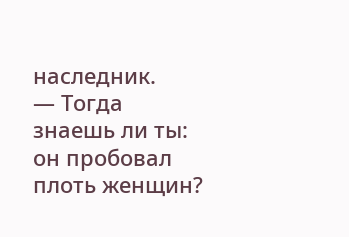наследник.
— Тогда знаешь ли ты: он пробовал плоть женщин?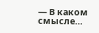— В каком смысле…